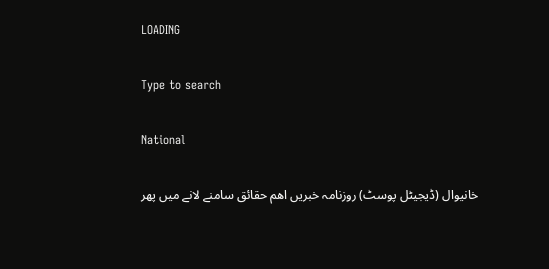LOADING

Type to search

National

خانیوال (ڈیجیٹل پوسٹ) روزنامہ خبریں اھم حقائق سامنے لانے میں پھر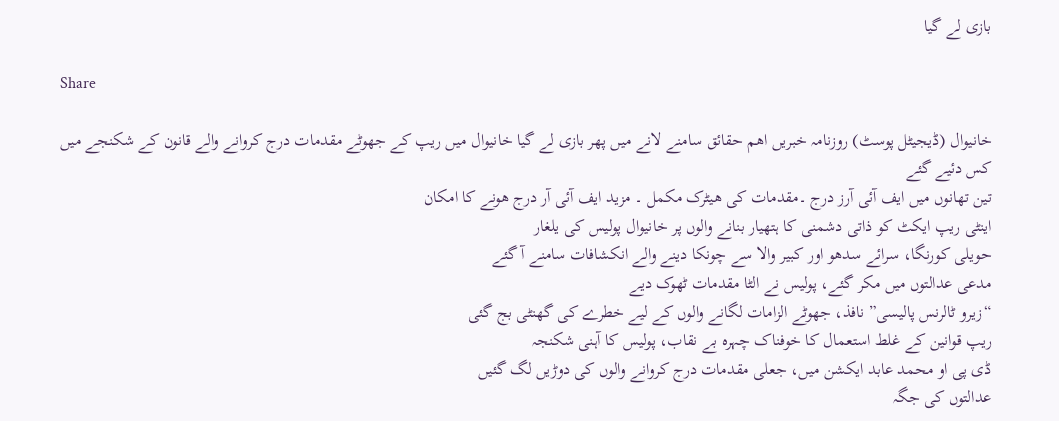بازی لے گیا

Share

خانیوال (ڈیجیٹل پوسٹ) روزنامہ خبریں اھم حقائق سامنے لانے میں پھر بازی لے گیا خانیوال میں ریپ کے جھوٹے مقدمات درج کروانے والے قانون کے شکنجے میں کس دئیے گئے
تین تھانوں میں ایف آئی آرز درج ۔مقدمات کی ھیٹرک مکمل ۔ مزید ایف آئی آر درج ھونے کا امکان
اینٹی ریپ ایکٹ کو ذاتی دشمنی کا ہتھیار بنانے والوں پر خانیوال پولیس کی یلغار
حویلی کورنگا، سرائے سدھو اور کبیر والا سے چونکا دینے والے انکشافات سامنے آ گئے
مدعی عدالتوں میں مکر گئے، پولیس نے الٹا مقدمات ٹھوک دیے
“زیرو ٹالرنس پالیسی” نافذ، جھوٹے الزامات لگانے والوں کے لیے خطرے کی گھنٹی بج گئی
ریپ قوانین کے غلط استعمال کا خوفناک چہرہ بے نقاب، پولیس کا آہنی شکنجہ
ڈی پی او محمد عابد ایکشن میں، جعلی مقدمات درج کروانے والوں کی دوڑیں لگ گئیں
عدالتوں کی جگہ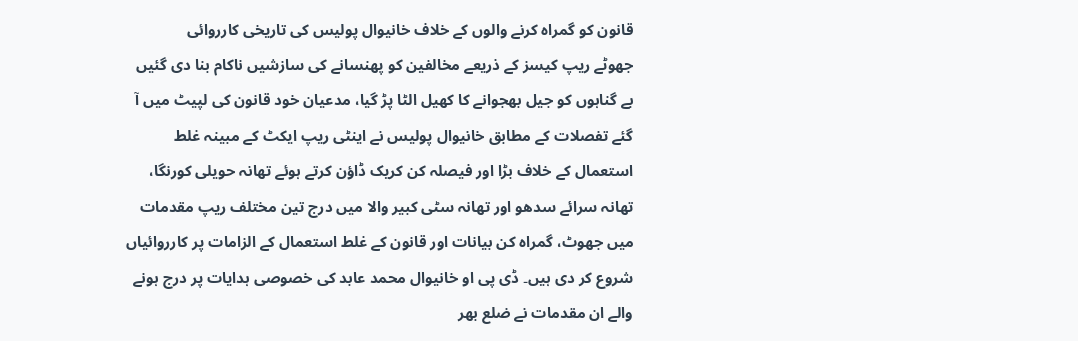قانون کو گمراہ کرنے والوں کے خلاف خانیوال پولیس کی تاریخی کارروائی
جھوٹے ریپ کیسز کے ذریعے مخالفین کو پھنسانے کی سازشیں ناکام بنا دی گئیں
بے گناہوں کو جیل بھجوانے کا کھیل الٹا پڑ گیا، مدعیان خود قانون کی لپیٹ میں آ گئے تفصلات کے مطابق خانیوال پولیس نے اینٹی ریپ ایکٹ کے مبینہ غلط استعمال کے خلاف بڑا اور فیصلہ کن کریک ڈاؤن کرتے ہوئے تھانہ حویلی کورنگا، تھانہ سرائے سدھو اور تھانہ سٹی کبیر والا میں درج تین مختلف ریپ مقدمات میں جھوٹ، گمراہ کن بیانات اور قانون کے غلط استعمال کے الزامات پر کارروائیاں شروع کر دی ہیں۔ ڈی پی او خانیوال محمد عابد کی خصوصی ہدایات پر درج ہونے والے ان مقدمات نے ضلع بھر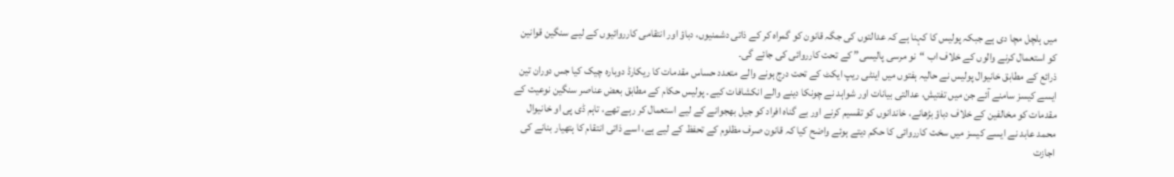میں ہلچل مچا دی ہے جبکہ پولیس کا کہنا ہے کہ عدالتوں کی جگہ قانون کو گمراہ کر کے ذاتی دشمنیوں، دباؤ اور انتقامی کارروائیوں کے لیے سنگین قوانین کو استعمال کرنے والوں کے خلاف اب “نو مرسی پالیسی” کے تحت کارروائی کی جائے گی۔
ذرائع کے مطابق خانیوال پولیس نے حالیہ ہفتوں میں اینٹی ریپ ایکٹ کے تحت درج ہونے والے متعدد حساس مقدمات کا ریکارڈ دوبارہ چیک کیا جس دوران تین ایسے کیسز سامنے آئے جن میں تفتیش، عدالتی بیانات اور شواہد نے چونکا دینے والے انکشافات کیے۔ پولیس حکام کے مطابق بعض عناصر سنگین نوعیت کے مقدمات کو مخالفین کے خلاف دباؤ بڑھانے، خاندانوں کو تقسیم کرنے اور بے گناہ افراد کو جیل بھجوانے کے لیے استعمال کر رہے تھے، تاہم ڈی پی او خانیوال محمد عابد نے ایسے کیسز میں سخت کارروائی کا حکم دیتے ہوئے واضح کیا کہ قانون صرف مظلوم کے تحفظ کے لیے ہے، اسے ذاتی انتقام کا ہتھیار بنانے کی اجازت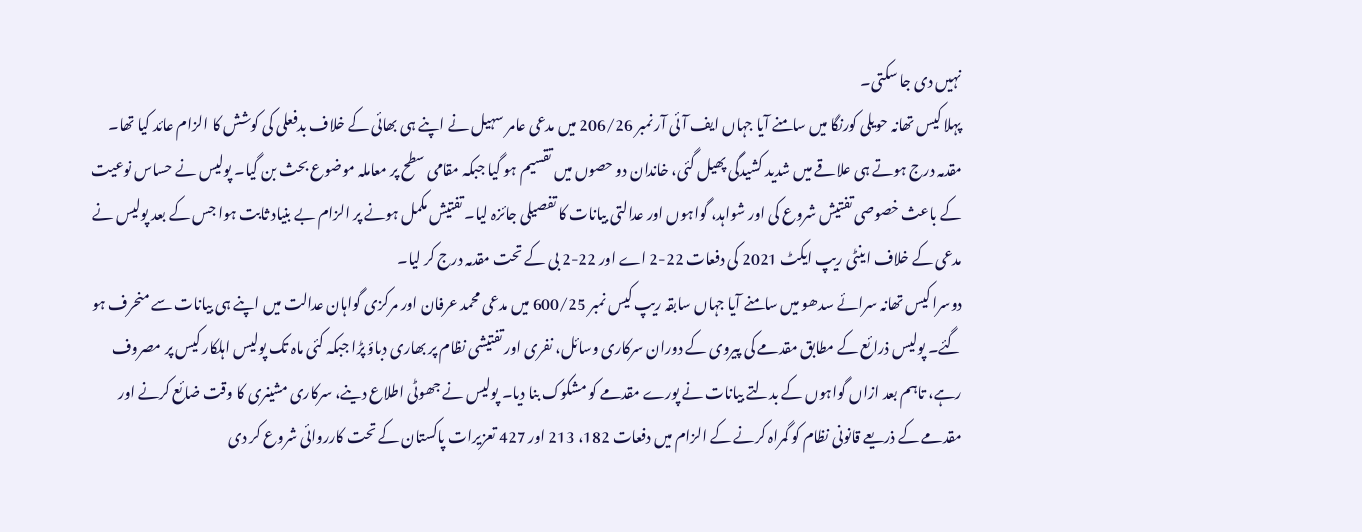نہیں دی جا سکتی۔
پہلا کیس تھانہ حویلی کورنگا میں سامنے آیا جہاں ایف آئی آر نمبر 206/26 میں مدعی عامر سہیل نے اپنے ہی بھائی کے خلاف بدفعلی کی کوشش کا الزام عائد کیا تھا۔ مقدمہ درج ہوتے ہی علاقے میں شدید کشیدگی پھیل گئی، خاندان دو حصوں میں تقسیم ہو گیا جبکہ مقامی سطح پر معاملہ موضوع بحث بن گیا۔ پولیس نے حساس نوعیت کے باعث خصوصی تفتیش شروع کی اور شواہد، گواہوں اور عدالتی بیانات کا تفصیلی جائزہ لیا۔ تفتیش مکمل ہونے پر الزام بے بنیاد ثابت ہوا جس کے بعد پولیس نے مدعی کے خلاف اینٹی ریپ ایکٹ 2021 کی دفعات 22-2 اے اور 22-2 بی کے تحت مقدمہ درج کر لیا۔
دوسرا کیس تھانہ سرائے سدھو میں سامنے آیا جہاں سابقہ ریپ کیس نمبر 600/25 میں مدعی محمد عرفان اور مرکزی گواہان عدالت میں اپنے ہی بیانات سے منحرف ہو گئے۔ پولیس ذرائع کے مطابق مقدمے کی پیروی کے دوران سرکاری وسائل، نفری اور تفتیشی نظام پر بھاری دباؤ پڑا جبکہ کئی ماہ تک پولیس اہلکار کیس پر مصروف رہے، تاہم بعد ازاں گواہوں کے بدلتے بیانات نے پورے مقدمے کو مشکوک بنا دیا۔ پولیس نے جھوٹی اطلاع دینے، سرکاری مشینری کا وقت ضائع کرنے اور مقدمے کے ذریعے قانونی نظام کو گمراہ کرنے کے الزام میں دفعات 182، 213 اور 427 تعزیرات پاکستان کے تحت کارروائی شروع کر دی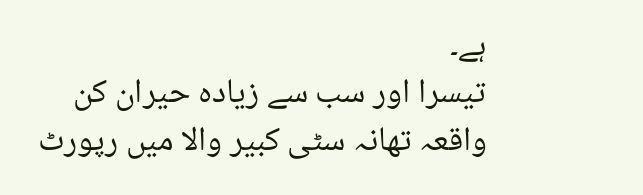ہے۔
تیسرا اور سب سے زیادہ حیران کن واقعہ تھانہ سٹی کبیر والا میں رپورٹ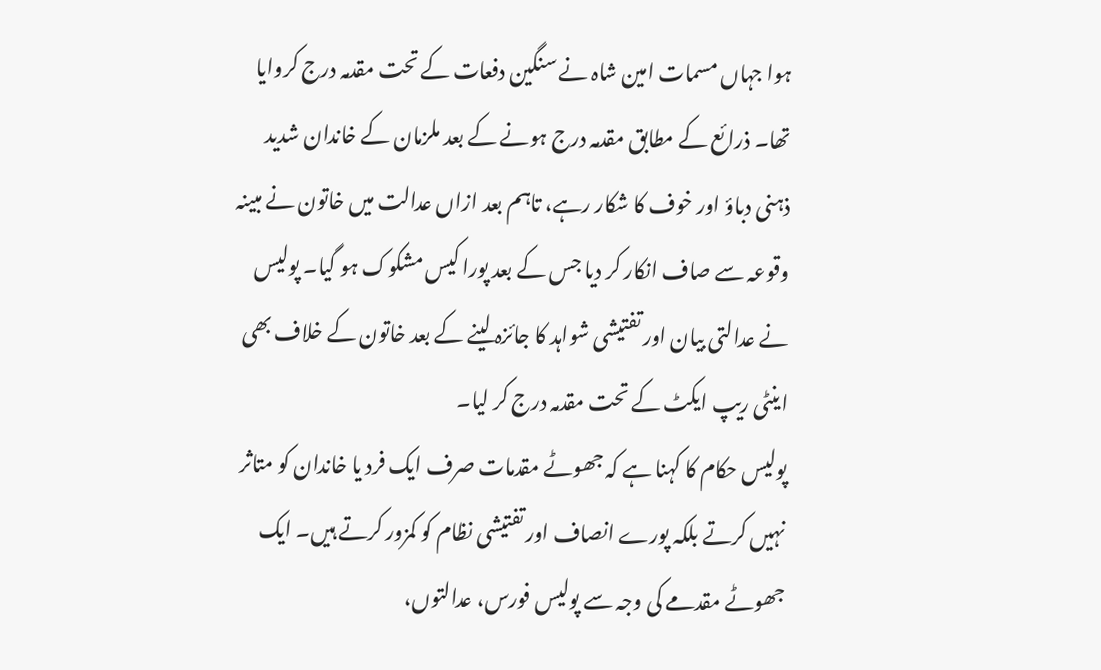ہوا جہاں مسمات امین شاہ نے سنگین دفعات کے تحت مقدمہ درج کروایا تھا۔ ذرائع کے مطابق مقدمہ درج ہونے کے بعد ملزمان کے خاندان شدید ذہنی دباؤ اور خوف کا شکار رہے، تاہم بعد ازاں عدالت میں خاتون نے مبینہ وقوعہ سے صاف انکار کر دیا جس کے بعد پورا کیس مشکوک ہو گیا۔ پولیس نے عدالتی بیان اور تفتیشی شواہد کا جائزہ لینے کے بعد خاتون کے خلاف بھی اینٹی ریپ ایکٹ کے تحت مقدمہ درج کر لیا۔
پولیس حکام کا کہنا ہے کہ جھوٹے مقدمات صرف ایک فرد یا خاندان کو متاثر نہیں کرتے بلکہ پورے انصاف اور تفتیشی نظام کو کمزور کرتے ہیں۔ ایک جھوٹے مقدمے کی وجہ سے پولیس فورس، عدالتوں،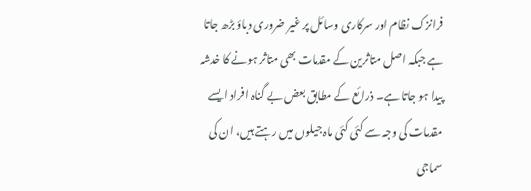فرانزک نظام اور سرکاری وسائل پر غیر ضروری دباؤ بڑھ جاتا ہے جبکہ اصل متاثرین کے مقدمات بھی متاثر ہونے کا خدشہ پیدا ہو جاتا ہے۔ ذرائع کے مطابق بعض بے گناہ افراد ایسے مقدمات کی وجہ سے کئی کئی ماہ جیلوں میں رہتے ہیں، ان کی سماجی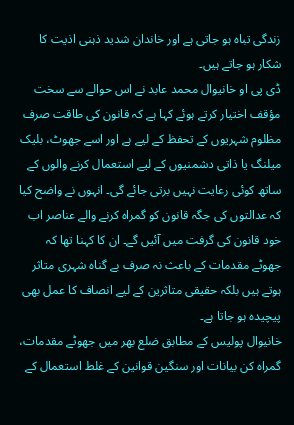زندگی تباہ ہو جاتی ہے اور خاندان شدید ذہنی اذیت کا شکار ہو جاتے ہیں۔
ڈی پی او خانیوال محمد عابد نے اس حوالے سے سخت مؤقف اختیار کرتے ہوئے کہا ہے کہ قانون کی طاقت صرف مظلوم شہریوں کے تحفظ کے لیے ہے اور اسے جھوٹ، بلیک میلنگ یا ذاتی دشمنیوں کے لیے استعمال کرنے والوں کے ساتھ کوئی رعایت نہیں برتی جائے گی۔ انہوں نے واضح کیا کہ عدالتوں کی جگہ قانون کو گمراہ کرنے والے عناصر اب خود قانون کی گرفت میں آئیں گے۔ ان کا کہنا تھا کہ جھوٹے مقدمات کے باعث نہ صرف بے گناہ شہری متاثر ہوتے ہیں بلکہ حقیقی متاثرین کے لیے انصاف کا عمل بھی پیچیدہ ہو جاتا ہے۔
خانیوال پولیس کے مطابق ضلع بھر میں جھوٹے مقدمات، گمراہ کن بیانات اور سنگین قوانین کے غلط استعمال کے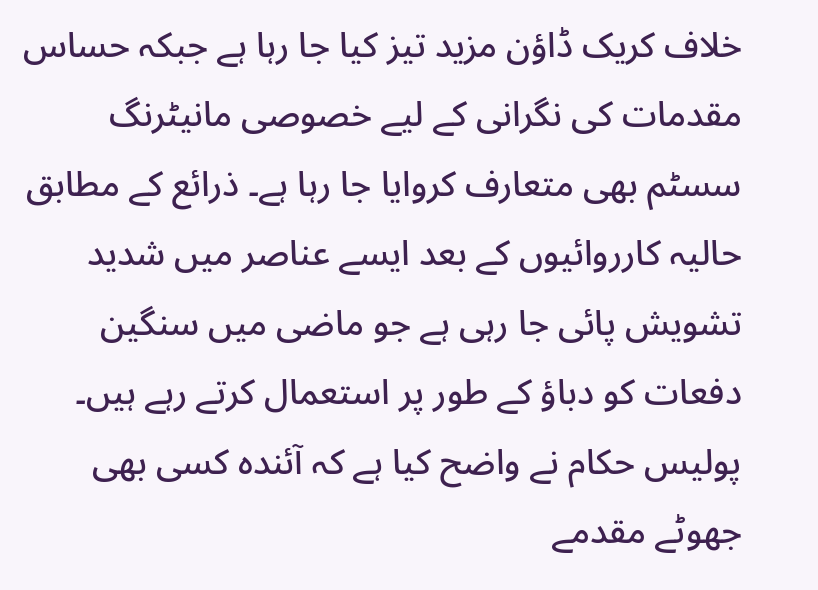خلاف کریک ڈاؤن مزید تیز کیا جا رہا ہے جبکہ حساس مقدمات کی نگرانی کے لیے خصوصی مانیٹرنگ سسٹم بھی متعارف کروایا جا رہا ہے۔ ذرائع کے مطابق حالیہ کارروائیوں کے بعد ایسے عناصر میں شدید تشویش پائی جا رہی ہے جو ماضی میں سنگین دفعات کو دباؤ کے طور پر استعمال کرتے رہے ہیں۔ پولیس حکام نے واضح کیا ہے کہ آئندہ کسی بھی جھوٹے مقدمے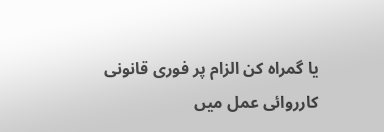یا گمراہ کن الزام پر فوری قانونی کارروائی عمل میں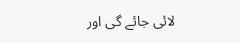لائی جائے گی اور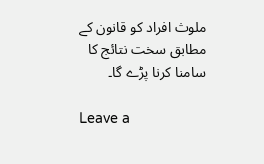ملوث افراد کو قانون کے مطابق سخت نتائج کا سامنا کرنا پڑے گا۔

Leave a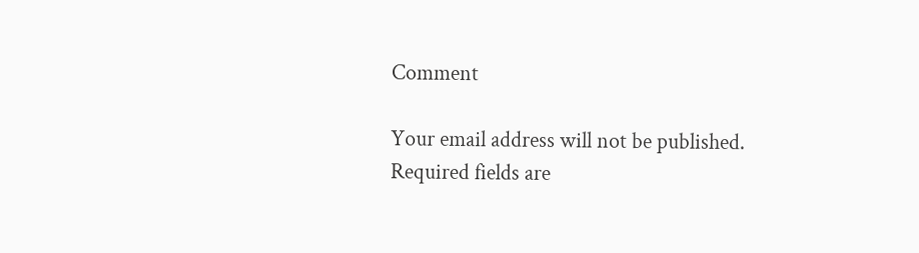Comment

Your email address will not be published. Required fields are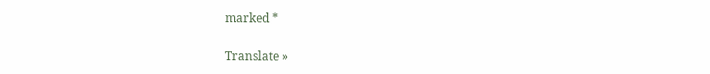marked *

Translate »